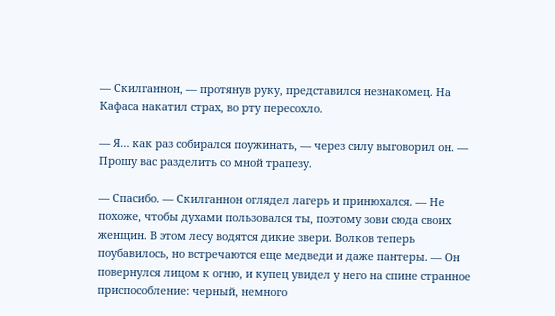— Скилганнон, — протянув руку, представился незнакомец. На Кафаса накатил страх, во рту пересохло.

— Я… как раз собирался поужинать, — через силу выговорил он. — Прошу вас разделить со мной трапезу.

— Спасибо. — Скилганнон оглядел лагерь и принюхался. — Не похоже, чтобы духами пользовался ты, поэтому зови сюда своих женщин. В этом лесу водятся дикие звери. Волков теперь поубавилось, но встречаются еще медведи и даже пантеры. — Он повернулся лицом к огню, и купец увидел у него на спине странное приспособление: черный, немного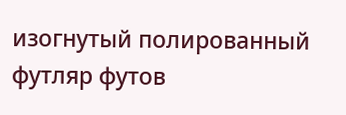изогнутый полированный футляр футов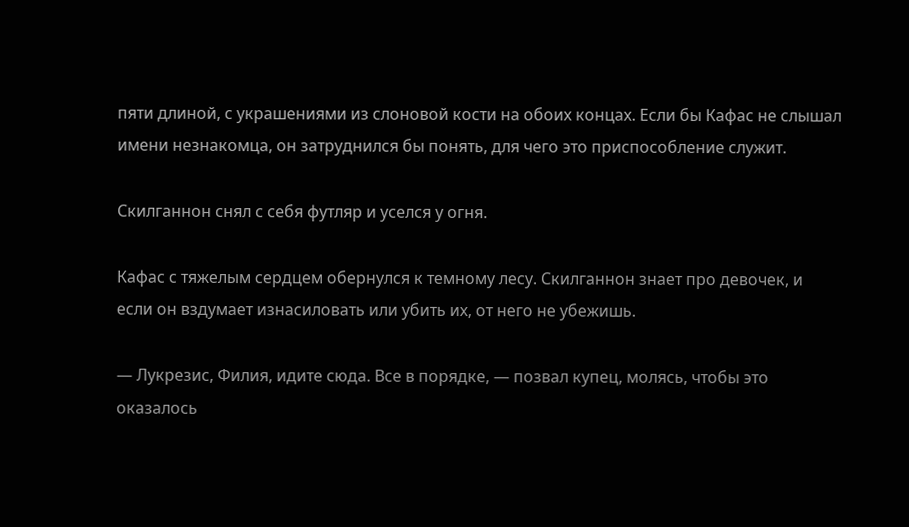пяти длиной, с украшениями из слоновой кости на обоих концах. Если бы Кафас не слышал имени незнакомца, он затруднился бы понять, для чего это приспособление служит.

Скилганнон снял с себя футляр и уселся у огня.

Кафас с тяжелым сердцем обернулся к темному лесу. Скилганнон знает про девочек, и если он вздумает изнасиловать или убить их, от него не убежишь.

— Лукрезис, Филия, идите сюда. Все в порядке, — позвал купец, молясь, чтобы это оказалось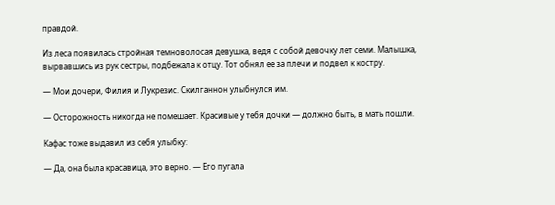правдой.

Из леса появилась стройная темноволосая девушка, ведя с собой девочку лет семи. Малышка, вырвавшись из рук сестры, подбежала к отцу. Тот обнял ее за плечи и подвел к костру.

— Мои дочери, Филия и Лукрезис. Скилганнон улыбнулся им.

— Осторожность никогда не помешает. Красивые у тебя дочки — должно быть, в мать пошли.

Кафас тоже выдавил из себя улыбку:

— Да, она была красавица, это верно. — Его пугала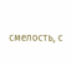смелость, с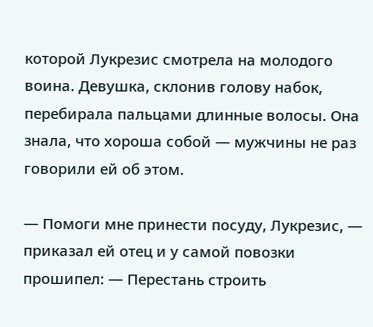которой Лукрезис смотрела на молодого воина. Девушка, склонив голову набок, перебирала пальцами длинные волосы. Она знала, что хороша собой — мужчины не раз говорили ей об этом.

— Помоги мне принести посуду, Лукрезис, — приказал ей отец и у самой повозки прошипел: — Перестань строить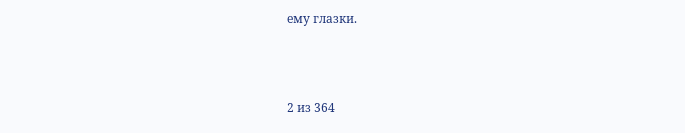ему глазки.



2 из 364